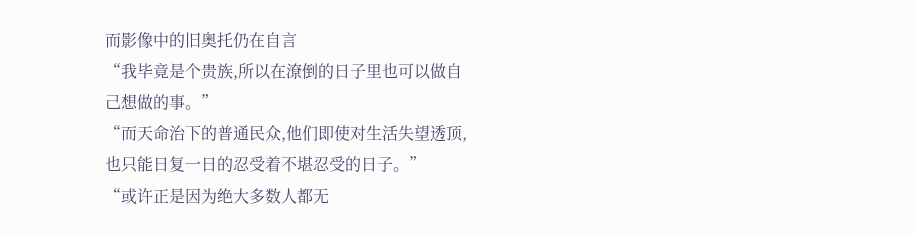而影像中的旧奥托仍在自言
“我毕竟是个贵族,所以在潦倒的日子里也可以做自己想做的事。”
“而天命治下的普通民众,他们即使对生活失望透顶,也只能日复一日的忍受着不堪忍受的日子。”
“或许正是因为绝大多数人都无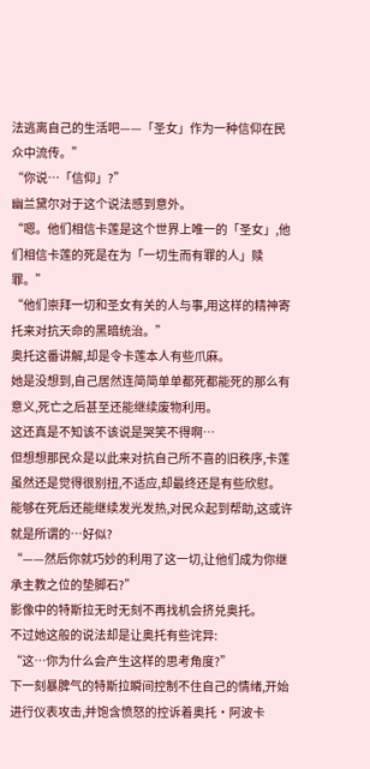法逃离自己的生活吧——「圣女」作为一种信仰在民众中流传。”
“你说…「信仰」?”
幽兰黛尔对于这个说法感到意外。
“嗯。他们相信卡莲是这个世界上唯一的「圣女」,他们相信卡莲的死是在为「一切生而有罪的人」赎罪。”
“他们崇拜一切和圣女有关的人与事,用这样的精神寄托来对抗天命的黑暗统治。”
奥托这番讲解,却是令卡莲本人有些爪麻。
她是没想到,自己居然连简简单单都死都能死的那么有意义,死亡之后甚至还能继续废物利用。
这还真是不知该不该说是哭笑不得啊…
但想想那民众是以此来对抗自己所不喜的旧秩序,卡莲虽然还是觉得很别扭,不适应,却最终还是有些欣慰。
能够在死后还能继续发光发热,对民众起到帮助,这或许就是所谓的…好似?
“——然后你就巧妙的利用了这一切,让他们成为你继承主教之位的垫脚石?”
影像中的特斯拉无时无刻不再找机会挤兑奥托。
不过她这般的说法却是让奥托有些诧异:
“这…你为什么会产生这样的思考角度?”
下一刻暴脾气的特斯拉瞬间控制不住自己的情绪,开始进行仪表攻击,并饱含愤怒的控诉着奥托·阿波卡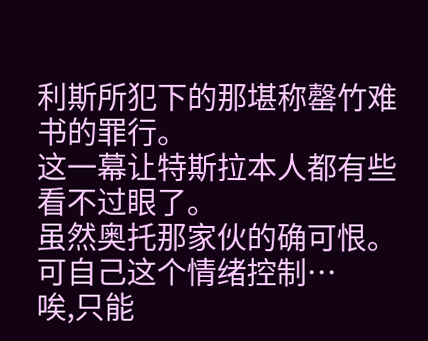利斯所犯下的那堪称罄竹难书的罪行。
这一幕让特斯拉本人都有些看不过眼了。
虽然奥托那家伙的确可恨。
可自己这个情绪控制…
唉,只能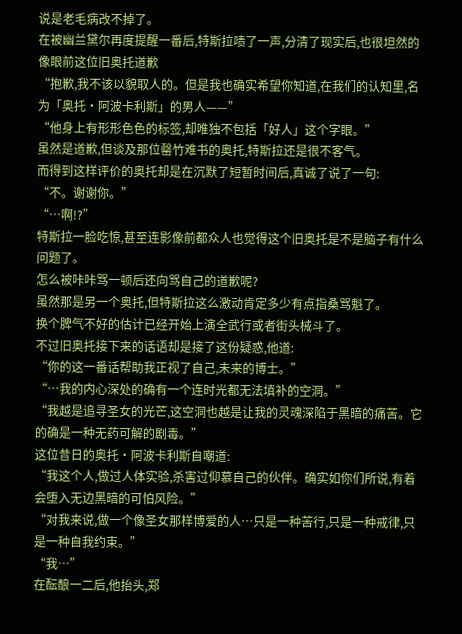说是老毛病改不掉了。
在被幽兰黛尔再度提醒一番后,特斯拉啧了一声,分清了现实后,也很坦然的像眼前这位旧奥托道歉
“抱歉,我不该以貌取人的。但是我也确实希望你知道,在我们的认知里,名为「奥托·阿波卡利斯」的男人——”
“他身上有形形色色的标签,却唯独不包括「好人」这个字眼。”
虽然是道歉,但谈及那位罄竹难书的奥托,特斯拉还是很不客气。
而得到这样评价的奥托却是在沉默了短暂时间后,真诚了说了一句:
“不。谢谢你。”
“…啊!?”
特斯拉一脸吃惊,甚至连影像前都众人也觉得这个旧奥托是不是脑子有什么问题了。
怎么被咔咔骂一顿后还向骂自己的道歉呢?
虽然那是另一个奥托,但特斯拉这么激动肯定多少有点指桑骂魁了。
换个脾气不好的估计已经开始上演全武行或者街头械斗了。
不过旧奥托接下来的话语却是接了这份疑惑,他道:
“你的这一番话帮助我正视了自己,未来的博士。”
“…我的内心深处的确有一个连时光都无法填补的空洞。”
“我越是追寻圣女的光芒,这空洞也越是让我的灵魂深陷于黑暗的痛苦。它的确是一种无药可解的剧毒。”
这位昔日的奥托·阿波卡利斯自嘲道:
“我这个人,做过人体实验,杀害过仰慕自己的伙伴。确实如你们所说,有着会堕入无边黑暗的可怕风险。”
“对我来说,做一个像圣女那样博爱的人…只是一种苦行,只是一种戒律,只是一种自我约束。”
“我…”
在酝酿一二后,他抬头,郑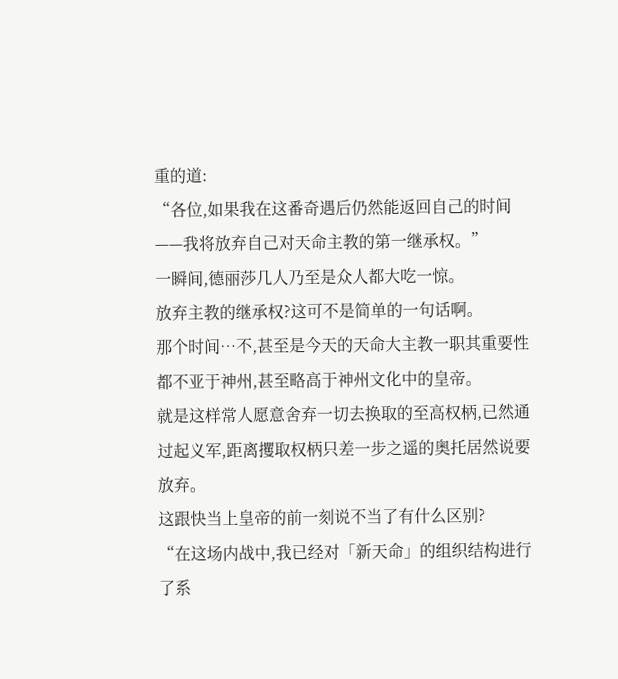重的道:
“各位,如果我在这番奇遇后仍然能返回自己的时间——我将放弃自己对天命主教的第一继承权。”
一瞬间,德丽莎几人乃至是众人都大吃一惊。
放弃主教的继承权?这可不是简单的一句话啊。
那个时间…不,甚至是今天的天命大主教一职其重要性都不亚于神州,甚至略高于神州文化中的皇帝。
就是这样常人愿意舍弃一切去换取的至高权柄,已然通过起义军,距离攫取权柄只差一步之遥的奥托居然说要放弃。
这跟快当上皇帝的前一刻说不当了有什么区别?
“在这场内战中,我已经对「新天命」的组织结构进行了系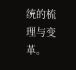统的梳理与变革。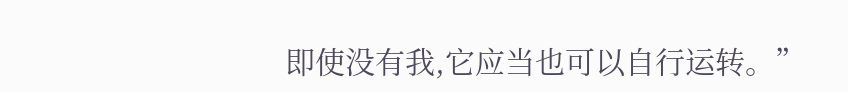即使没有我,它应当也可以自行运转。”